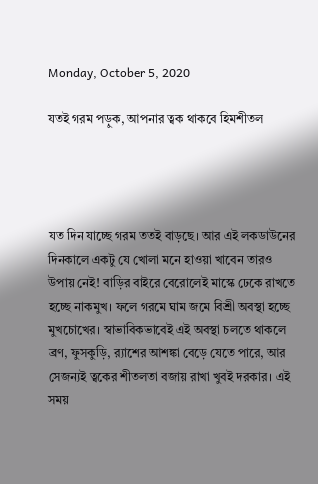Monday, October 5, 2020

যতই গরম পড়ুক, আপনার ত্বক থাকবে হিমশীতল




যত দিন যাচ্ছে গরম ততই বাড়ছে। আর এই লকডাউনের দিনকালে একটু যে খোলা মনে হাওয়া খাবেন তারও উপায় নেই! বাড়ির বাইরে বেরোলেই মাস্কে ঢেকে রাখতে হচ্ছে নাকমুখ। ফলে গরমে ঘাম জমে বিশ্রী অবস্থা হচ্ছে মুখচোখের। স্বাভাবিকভাবেই এই অবস্থা চলতে থাকলে ব্রণ, ফুসকুড়ি, র‍্যাশের আশঙ্কা বেড়ে যেতে পারে, আর সেজন্যই ত্বকের শীতলতা বজায় রাখা খুবই দরকার। এই সময়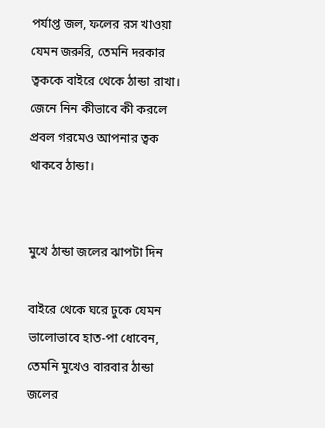পর্যাপ্ত জল, ফলের রস খাওয়া যেমন জরুরি, তেমনি দরকার ত্বককে বাইরে থেকে ঠান্ডা রাখা। জেনে নিন কীভাবে কী করলে প্রবল গরমেও আপনার ত্বক থাকবে ঠান্ডা।


মুখে ঠান্ডা জলের ঝাপটা দিন

বাইরে থেকে ঘরে ঢুকে যেমন ভালোভাবে হাত-পা ধোবেন, তেমনি মুখেও বারবার ঠান্ডা জলের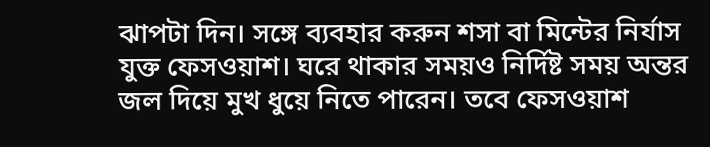ঝাপটা দিন। সঙ্গে ব্যবহার করুন শসা বা মিন্টের নির্যাস যুক্ত ফেসওয়াশ। ঘরে থাকার সময়ও নির্দিষ্ট সময় অন্তর জল দিয়ে মুখ ধুয়ে নিতে পারেন। তবে ফেসওয়াশ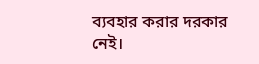ব্যবহার করার দরকার নেই।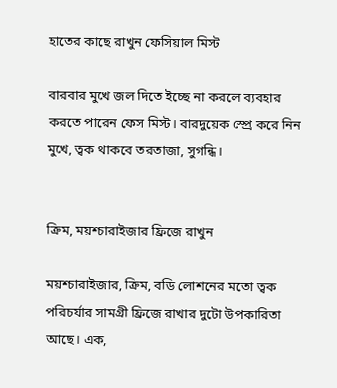হাতের কাছে রাখুন ফেসিয়াল মিস্ট

বারবার মুখে জল দিতে ইচ্ছে না করলে ব্যবহার করতে পারেন ফেস মিস্ট। বারদুয়েক স্প্রে করে নিন মুখে, ত্বক থাকবে তরতাজা, সুগন্ধি।


ক্রিম, ময়শ্চারাইজার ফ্রিজে রাখুন

ময়শ্চারাইজার, ক্রিম, বডি লোশনের মতো ত্বক পরিচর্যার সামগ্রী ফ্রিজে রাখার দুটো উপকারিতা আছে। এক,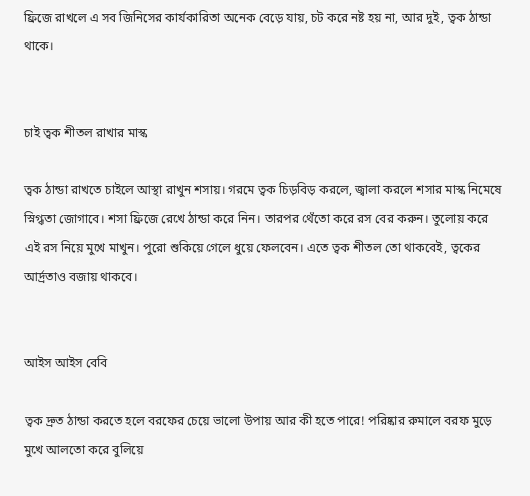ফ্রিজে রাখলে এ সব জিনিসের কার্যকারিতা অনেক বেড়ে যায়, চট করে নষ্ট হয় না, আর দুই, ত্বক ঠান্ডা থাকে।


চাই ত্বক শীতল রাখার মাস্ক

ত্বক ঠান্ডা রাখতে চাইলে আস্থা রাখুন শসায়। গরমে ত্বক চিড়বিড় করলে, জ্বালা করলে শসার মাস্ক নিমেষে স্নিগ্ধতা জোগাবে। শসা ফ্রিজে রেখে ঠান্ডা করে নিন। তারপর থেঁতো করে রস বের করুন। তুলোয় করে এই রস নিয়ে মুখে মাখুন। পুরো শুকিয়ে গেলে ধুয়ে ফেলবেন। এতে ত্বক শীতল তো থাকবেই, ত্বকের আর্দ্রতাও বজায় থাকবে।


আইস আইস বেবি

ত্বক দ্রুত ঠান্ডা করতে হলে বরফের চেয়ে ভালো উপায় আর কী হতে পারে! পরিষ্কার রুমালে বরফ মুড়ে মুখে আলতো করে বুলিয়ে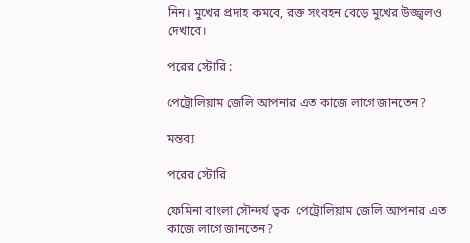নিন। মুখের প্রদাহ কমবে, রক্ত সংবহন বেড়ে মুখের উজ্জ্বলও দেখাবে।

পরের স্টোরি :

পেট্রোলিয়াম জেলি আপনার এত কাজে লাগে জানতেন?

মন্তব্য

পরের স্টোরি

ফেমিনা বাংলা সৌন্দর্য ত্বক  পেট্রোলিয়াম জেলি আপনার এত কাজে লাগে জানতেন?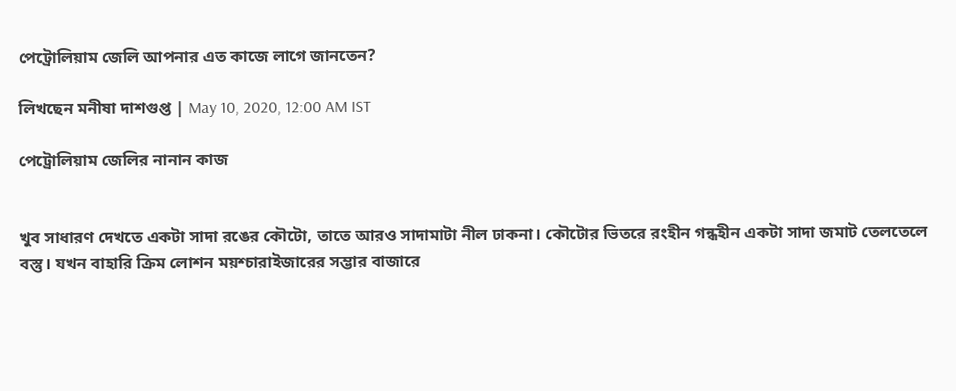পেট্রোলিয়াম জেলি আপনার এত কাজে লাগে জানতেন?

লিখছেন মনীষা দাশগুপ্ত | May 10, 2020, 12:00 AM IST

পেট্রোলিয়াম জেলির নানান কাজ


খুব সাধারণ দেখতে একটা সাদা রঙের কৌটো, তাতে আরও সাদামাটা নীল ঢাকনা। কৌটোর ভিতরে রংহীন গন্ধহীন একটা সাদা জমাট তেলতেলে বস্তু। যখন বাহারি ক্রিম লোশন ময়শ্চারাইজারের সম্ভার বাজারে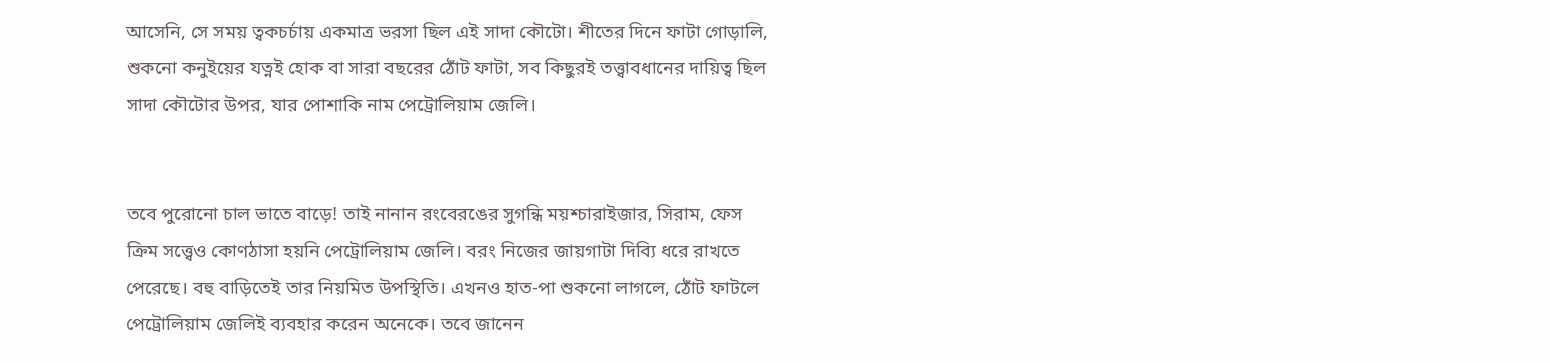আসেনি, সে সময় ত্বকচর্চায় একমাত্র ভরসা ছিল এই সাদা কৌটো। শীতের দিনে ফাটা গোড়ালি, শুকনো কনুইয়ের যত্নই হোক বা সারা বছরের ঠোঁট ফাটা, সব কিছুরই তত্ত্বাবধানের দায়িত্ব ছিল সাদা কৌটোর উপর, যার পোশাকি নাম পেট্রোলিয়াম জেলি।


তবে পুরোনো চাল ভাতে বাড়ে! তাই নানান রংবেরঙের সুগন্ধি ময়শ্চারাইজার, সিরাম, ফেস ক্রিম সত্ত্বেও কোণঠাসা হয়নি পেট্রোলিয়াম জেলি। বরং নিজের জায়গাটা দিব্যি ধরে রাখতে পেরেছে। বহু বাড়িতেই তার নিয়মিত উপস্থিতি। এখনও হাত-পা শুকনো লাগলে, ঠোঁট ফাটলে পেট্রোলিয়াম জেলিই ব্যবহার করেন অনেকে। তবে জানেন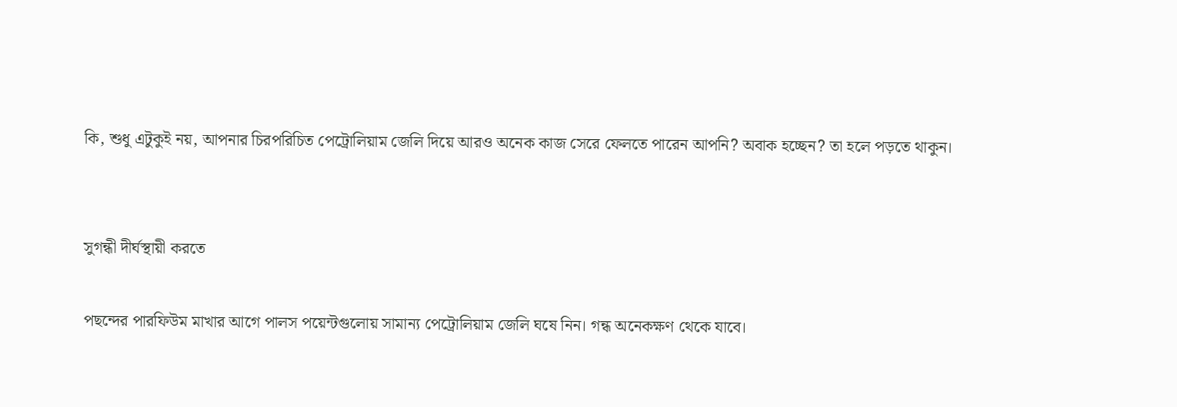কি, শুধু এটুকুই নয়, আপনার চিরপরিচিত পেট্রোলিয়াম জেলি দিয়ে আরও অনেক কাজ সেরে ফেলতে পারেন আপনি? অবাক হচ্ছেন? তা হলে পড়তে থাকুন।


সুগন্ধী দীর্ঘস্থায়ী করতে

পছন্দের পারফিউম মাখার আগে পালস পয়েন্টগুলোয় সামান্য পেট্রোলিয়াম জেলি ঘষে নিন। গন্ধ অনেকক্ষণ থেকে যাবে।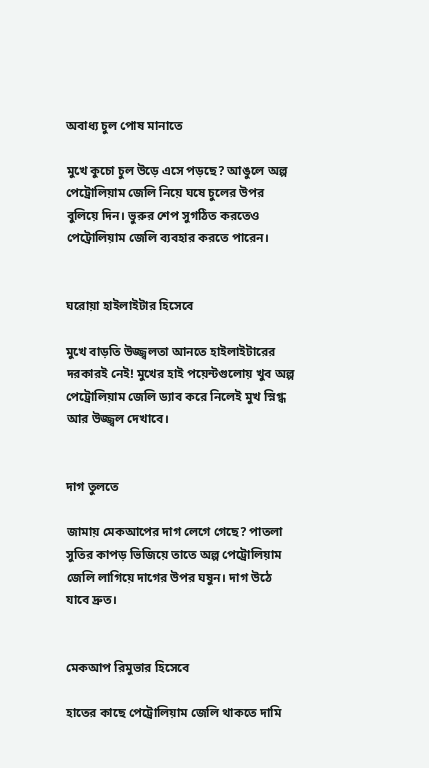অবাধ্য চুল পোষ মানাতে

মুখে কুচো চুল উড়ে এসে পড়ছে? আঙুলে অল্প পেট্রোলিয়াম জেলি নিয়ে ঘষে চুলের উপর বুলিয়ে দিন। ভুরুর শেপ সুগঠিত করতেও পেট্রোলিয়াম জেলি ব্যবহার করতে পারেন।


ঘরোয়া হাইলাইটার হিসেবে

মুখে বাড়তি উজ্জ্বলতা আনতে হাইলাইটারের দরকারই নেই! মুখের হাই পয়েন্টগুলোয় খুব অল্প পেট্রোলিয়াম জেলি ড্যাব করে নিলেই মুখ স্নিগ্ধ আর উজ্জ্বল দেখাবে।


দাগ তুলতে

জামায় মেকআপের দাগ লেগে গেছে? পাতলা সুতির কাপড় ভিজিয়ে তাতে অল্প পেট্রোলিয়াম জেলি লাগিয়ে দাগের উপর ঘষুন। দাগ উঠে যাবে দ্রুত।


মেকআপ রিমুভার হিসেবে

হাতের কাছে পেট্রোলিয়াম জেলি থাকতে দামি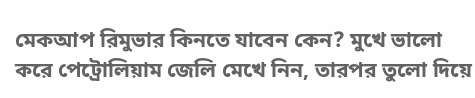মেকআপ রিমুভার কিনতে যাবেন কেন? মুখে ভালো করে পেট্রোলিয়াম জেলি মেখে নিন, তারপর তুলো দিয়ে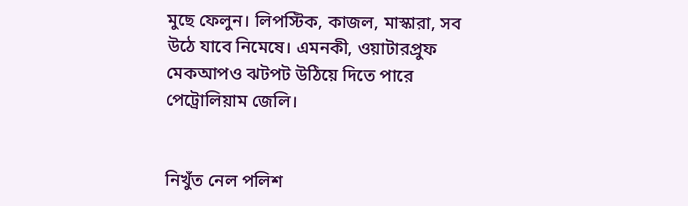মুছে ফেলুন। লিপস্টিক, কাজল, মাস্কারা, সব উঠে যাবে নিমেষে। এমনকী, ওয়াটারপ্রুফ মেকআপও ঝটপট উঠিয়ে দিতে পারে পেট্রোলিয়াম জেলি।


নিখুঁত নেল পলিশ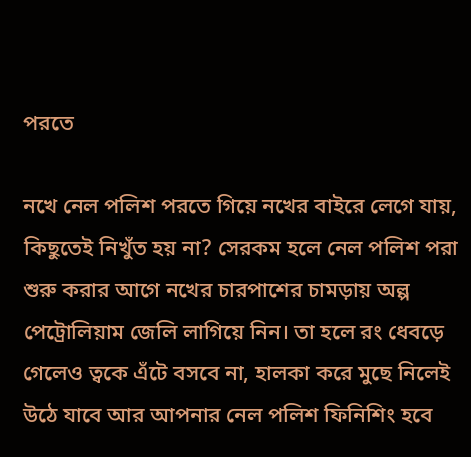পরতে

নখে নেল পলিশ পরতে গিয়ে নখের বাইরে লেগে যায়, কিছুতেই নিখুঁত হয় না? সেরকম হলে নেল পলিশ পরা শুরু করার আগে নখের চারপাশের চামড়ায় অল্প পেট্রোলিয়াম জেলি লাগিয়ে নিন। তা হলে রং ধেবড়ে গেলেও ত্বকে এঁটে বসবে না, হালকা করে মুছে নিলেই উঠে যাবে আর আপনার নেল পলিশ ফিনিশিং হবে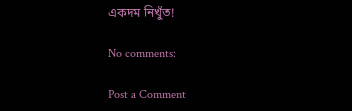একদম নিখুঁত!

No comments:

Post a Comment